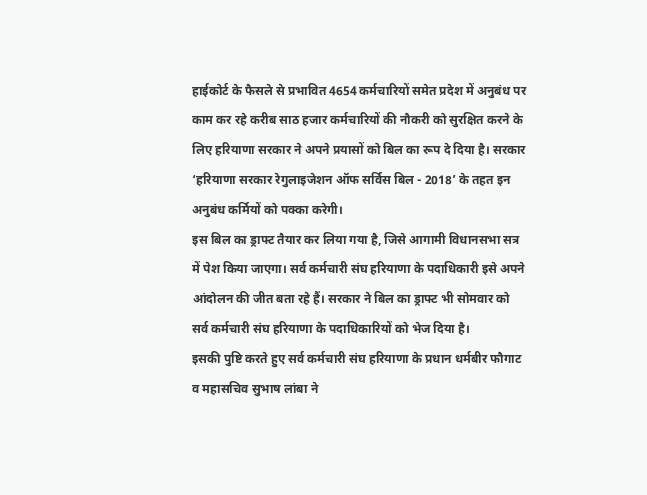हाईकोर्ट के फैसले से प्रभावित 4654 कर्मचारियों समेत प्रदेश में अनुबंध पर काम कर रहे करीब साठ हजार कर्मचारियों की नौकरी को सुरक्षित करने के लिए हरियाणा सरकार ने अपने प्रयासों को बिल का रूप दे दिया है। सरकार ‘हरियाणा सरकार रेगुलाइजेशन ऑफ सर्विस बिल - 2018’ के तहत इन अनुबंध कर्मियों को पक्का करेगी।
इस बिल का ड्राफ्ट तैयार कर लिया गया है, जिसे आगामी विधानसभा सत्र में पेश किया जाएगा। सर्व कर्मचारी संघ हरियाणा के पदाधिकारी इसे अपने आंदोलन की जीत बता रहे हैं। सरकार ने बिल का ड्राफ्ट भी सोमवार को सर्व कर्मचारी संघ हरियाणा के पदाधिकारियों को भेज दिया है।
इसकी पुष्टि करते हुए सर्व कर्मचारी संघ हरियाणा के प्रधान धर्मबीर फौगाट व महासचिव सुभाष लांबा ने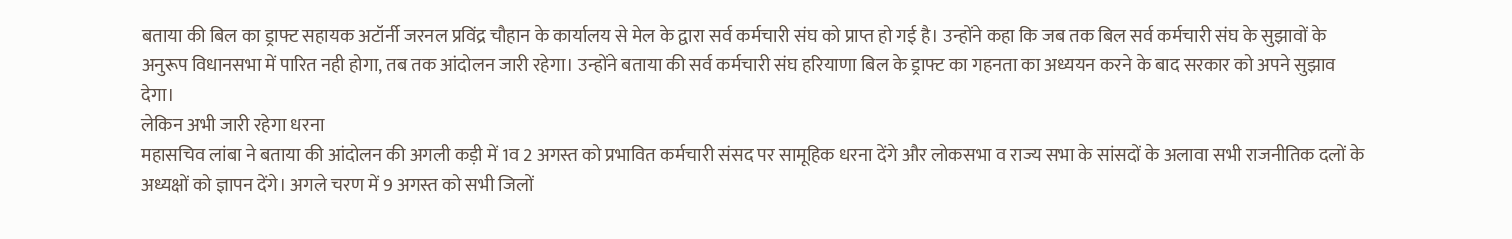बताया की बिल का ड्राफ्ट सहायक अटॉर्नी जरनल प्रविंद्र चौहान के कार्यालय से मेल के द्वारा सर्व कर्मचारी संघ को प्राप्त हो गई है। उन्होंने कहा कि जब तक बिल सर्व कर्मचारी संघ के सुझावों के अनुरूप विधानसभा में पारित नही होगा, तब तक आंदोलन जारी रहेगा। उन्होंने बताया की सर्व कर्मचारी संघ हरियाणा बिल के ड्राफ्ट का गहनता का अध्ययन करने के बाद सरकार को अपने सुझाव देगा।
लेकिन अभी जारी रहेगा धरना
महासचिव लांबा ने बताया की आंदोलन की अगली कड़ी में 1व 2 अगस्त को प्रभावित कर्मचारी संसद पर सामूहिक धरना देंगे और लोकसभा व राज्य सभा के सांसदों के अलावा सभी राजनीतिक दलों के अध्यक्षों को ज्ञापन देंगे। अगले चरण में 9 अगस्त को सभी जिलों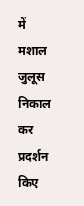में मशाल जुलूस निकाल कर प्रदर्शन किए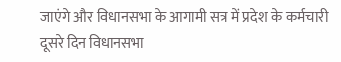जाएंगे और विधानसभा के आगामी सत्र में प्रदेश के कर्मचारी दूसरे दिन विधानसभा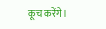कूच करेंगे।